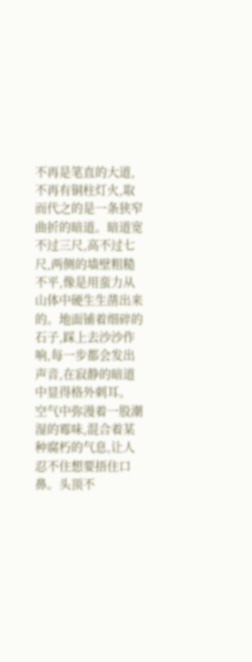不再是笔直的大道,不再有铜柱灯火,取而代之的是一条狭窄曲折的暗道。暗道宽不过三尺,高不过七尺,两侧的墙壁粗糙不平,像是用蛮力从山体中硬生生凿出来的。地面铺着细碎的石子,踩上去沙沙作响,每一步都会发出声音,在寂静的暗道中显得格外刺耳。
空气中弥漫着一股潮湿的霉味,混合着某种腐朽的气息,让人忍不住想要捂住口鼻。头顶不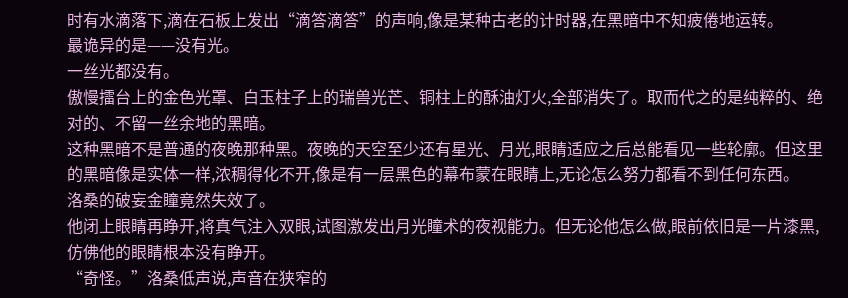时有水滴落下,滴在石板上发出“滴答滴答”的声响,像是某种古老的计时器,在黑暗中不知疲倦地运转。
最诡异的是——没有光。
一丝光都没有。
傲慢擂台上的金色光罩、白玉柱子上的瑞兽光芒、铜柱上的酥油灯火,全部消失了。取而代之的是纯粹的、绝对的、不留一丝余地的黑暗。
这种黑暗不是普通的夜晚那种黑。夜晚的天空至少还有星光、月光,眼睛适应之后总能看见一些轮廓。但这里的黑暗像是实体一样,浓稠得化不开,像是有一层黑色的幕布蒙在眼睛上,无论怎么努力都看不到任何东西。
洛桑的破妄金瞳竟然失效了。
他闭上眼睛再睁开,将真气注入双眼,试图激发出月光瞳术的夜视能力。但无论他怎么做,眼前依旧是一片漆黑,仿佛他的眼睛根本没有睁开。
“奇怪。”洛桑低声说,声音在狭窄的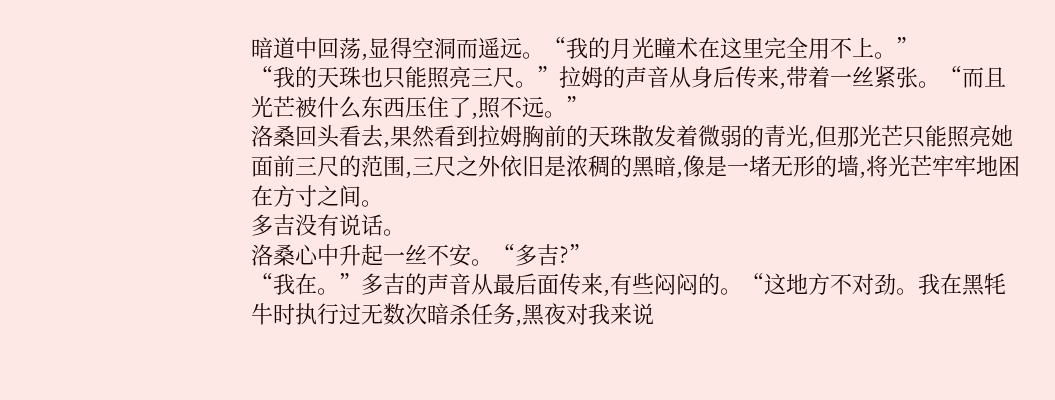暗道中回荡,显得空洞而遥远。“我的月光瞳术在这里完全用不上。”
“我的天珠也只能照亮三尺。”拉姆的声音从身后传来,带着一丝紧张。“而且光芒被什么东西压住了,照不远。”
洛桑回头看去,果然看到拉姆胸前的天珠散发着微弱的青光,但那光芒只能照亮她面前三尺的范围,三尺之外依旧是浓稠的黑暗,像是一堵无形的墙,将光芒牢牢地困在方寸之间。
多吉没有说话。
洛桑心中升起一丝不安。“多吉?”
“我在。”多吉的声音从最后面传来,有些闷闷的。“这地方不对劲。我在黑牦牛时执行过无数次暗杀任务,黑夜对我来说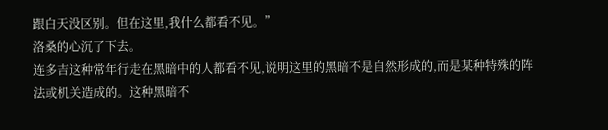跟白天没区别。但在这里,我什么都看不见。”
洛桑的心沉了下去。
连多吉这种常年行走在黑暗中的人都看不见,说明这里的黑暗不是自然形成的,而是某种特殊的阵法或机关造成的。这种黑暗不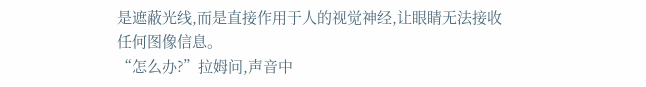是遮蔽光线,而是直接作用于人的视觉神经,让眼睛无法接收任何图像信息。
“怎么办?”拉姆问,声音中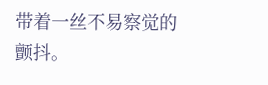带着一丝不易察觉的颤抖。